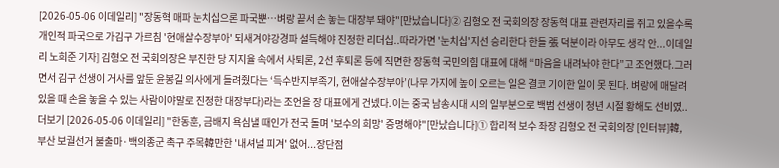[2026-05-06 이데일리] "장동혁 매파 눈치십으론 파국뿐…벼랑 끝서 손 놓는 대장부 돼야"[만났습니다]② 김형오 전 국회의장 장동혁 대표 관련자리를 쥐고 있을수록 개인적 파국으로 가김구 가르침 '현애살수장부아' 되새겨야강경파 설득해야 진정한 리더십..따라가면 '눈치십'지선 승리한다 한들 張 덕분이라 아무도 생각 안...이데일리 노희준 기자] 김형오 전 국회의장은 부진한 당 지지율 속에서 사퇴론, 2선 후퇴론 등에 직면한 장동혁 국민의힘 대표에 대해 “마음을 내려놔야 한다”고 조언했다.그러면서 김구 선생이 거사를 앞둔 윤봉길 의사에게 들려줬다는 ‘득수반지부족기, 현애살수장부아’(나무 가지에 높이 오르는 일은 결코 기이한 일이 못 된다. 벼랑에 매달려 있을 때 손을 놓을 수 있는 사람이야말로 진정한 대장부다)라는 조언을 장 대표에게 건넸다.이는 중국 남송시대 시의 일부분으로 백범 선생이 청년 시절 황해도 선비였.. 더보기 [2026-05-06 이데일리] "한동훈, 금배지 욕심낼 때인가 전국 돌며 '보수의 희망' 증명해야"[만났습니다]① 합리적 보수 좌장 김형오 전 국회의장 [인터뷰]韓, 부산 보궐선거 불출마·백의종군 촉구 주목韓만한 '내셔널 피겨' 없어...장단점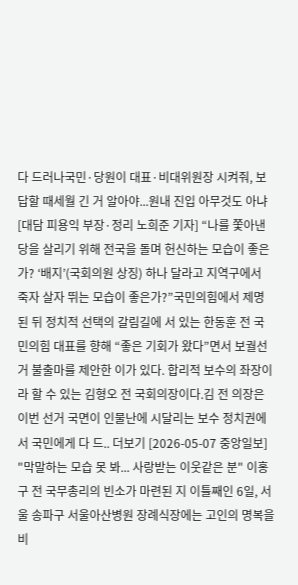다 드러나국민·당원이 대표·비대위원장 시켜줘, 보답할 때세월 긴 거 알아야...원내 진입 아무것도 아냐[대담 피용익 부장·정리 노희준 기자] “나를 쫓아낸 당을 살리기 위해 전국을 돌며 헌신하는 모습이 좋은가? ‘배지’(국회의원 상징) 하나 달라고 지역구에서 죽자 살자 뛰는 모습이 좋은가?”국민의힘에서 제명된 뒤 정치적 선택의 갈림길에 서 있는 한동훈 전 국민의힘 대표를 향해 “좋은 기회가 왔다”면서 보궐선거 불출마를 제안한 이가 있다. 합리적 보수의 좌장이라 할 수 있는 김형오 전 국회의장이다.김 전 의장은 이번 선거 국면이 인물난에 시달리는 보수 정치권에서 국민에게 다 드.. 더보기 [2026-05-07 중앙일보] "막말하는 모습 못 봐... 사랑받는 이웃같은 분" 이홍구 전 국무총리의 빈소가 마련된 지 이틀째인 6일, 서울 송파구 서울아산병원 장례식장에는 고인의 명복을 비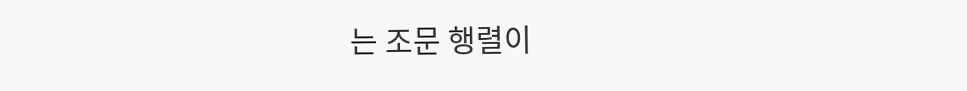는 조문 행렬이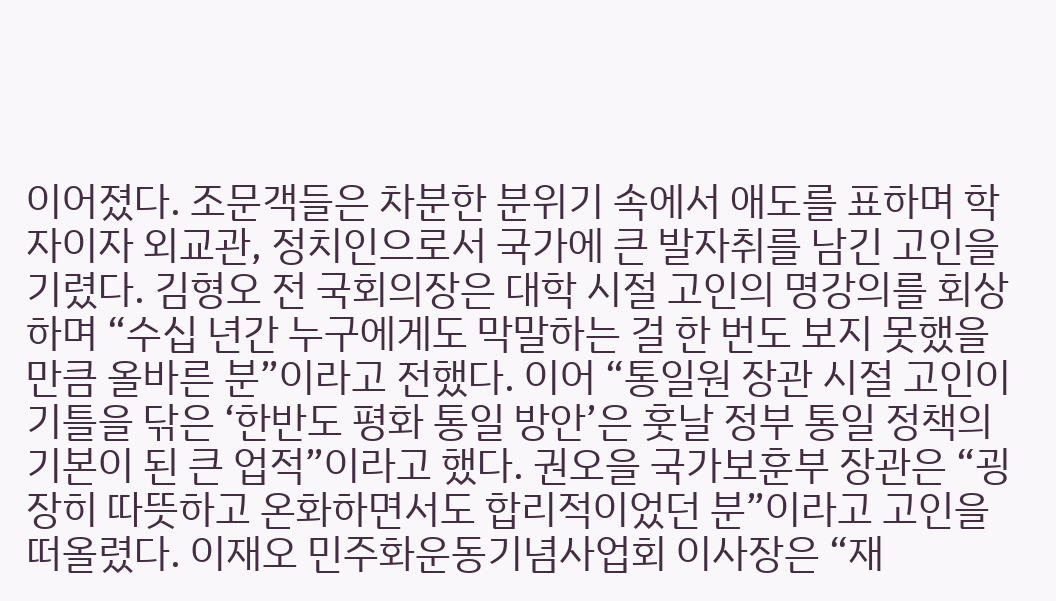이어졌다. 조문객들은 차분한 분위기 속에서 애도를 표하며 학자이자 외교관, 정치인으로서 국가에 큰 발자취를 남긴 고인을 기렸다. 김형오 전 국회의장은 대학 시절 고인의 명강의를 회상하며 “수십 년간 누구에게도 막말하는 걸 한 번도 보지 못했을 만큼 올바른 분”이라고 전했다. 이어 “통일원 장관 시절 고인이 기틀을 닦은 ‘한반도 평화 통일 방안’은 훗날 정부 통일 정책의 기본이 된 큰 업적”이라고 했다. 권오을 국가보훈부 장관은 “굉장히 따뜻하고 온화하면서도 합리적이었던 분”이라고 고인을 떠올렸다. 이재오 민주화운동기념사업회 이사장은 “재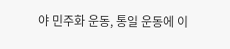야 민주화 운동, 통일 운동에 이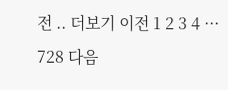전 .. 더보기 이전 1 2 3 4 ··· 728 다음